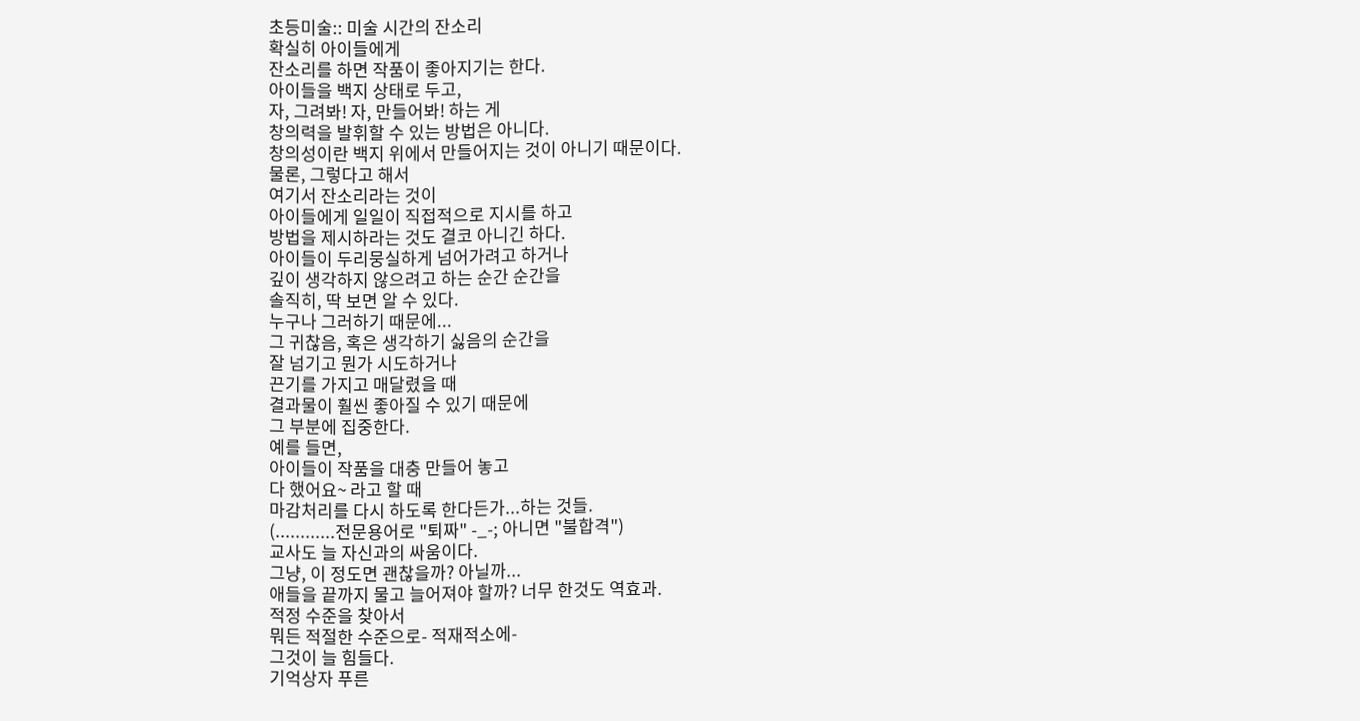초등미술:: 미술 시간의 잔소리
확실히 아이들에게
잔소리를 하면 작품이 좋아지기는 한다.
아이들을 백지 상태로 두고,
자, 그려봐! 자, 만들어봐! 하는 게
창의력을 발휘할 수 있는 방법은 아니다.
창의성이란 백지 위에서 만들어지는 것이 아니기 때문이다.
물론, 그렇다고 해서
여기서 잔소리라는 것이
아이들에게 일일이 직접적으로 지시를 하고
방법을 제시하라는 것도 결코 아니긴 하다.
아이들이 두리뭉실하게 넘어가려고 하거나
깊이 생각하지 않으려고 하는 순간 순간을
솔직히, 딱 보면 알 수 있다.
누구나 그러하기 때문에...
그 귀찮음, 혹은 생각하기 싫음의 순간을
잘 넘기고 뭔가 시도하거나
끈기를 가지고 매달렸을 때
결과물이 훨씬 좋아질 수 있기 때문에
그 부분에 집중한다.
예를 들면,
아이들이 작품을 대충 만들어 놓고
다 했어요~ 라고 할 때
마감처리를 다시 하도록 한다든가...하는 것들.
(............전문용어로 "퇴짜" -_-; 아니면 "불합격")
교사도 늘 자신과의 싸움이다.
그냥, 이 정도면 괜찮을까? 아닐까...
애들을 끝까지 물고 늘어져야 할까? 너무 한것도 역효과.
적정 수준을 찾아서
뭐든 적절한 수준으로- 적재적소에-
그것이 늘 힘들다.
기억상자 푸른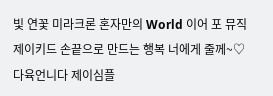빛 연꽃 미라크론 혼자만의 World 이어 포 뮤직 제이키드 손끝으로 만드는 행복 너에게 줄께~♡ 다육언니다 제이심플